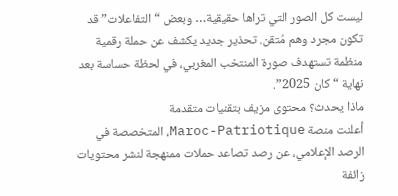ليست كل الصور التي تراها حقيقية… وبعض “التفاعلات” قد تكون مجرد وهم مُتقن. تحذير جديد يكشف عن حملة رقمية منظمة تستهدف صورة المنتخب المغربي، في لحظة حساسة بعد نهاية “كان 2025”.
ماذا يحدث؟ محتوى مزيف بتقنيات متقدمة
أعلنت منصة Maroc-Patriotique، المتخصصة في الرصد الإعلامي، عن رصد تصاعد حملات ممنهجة لنشر محتويات زائفة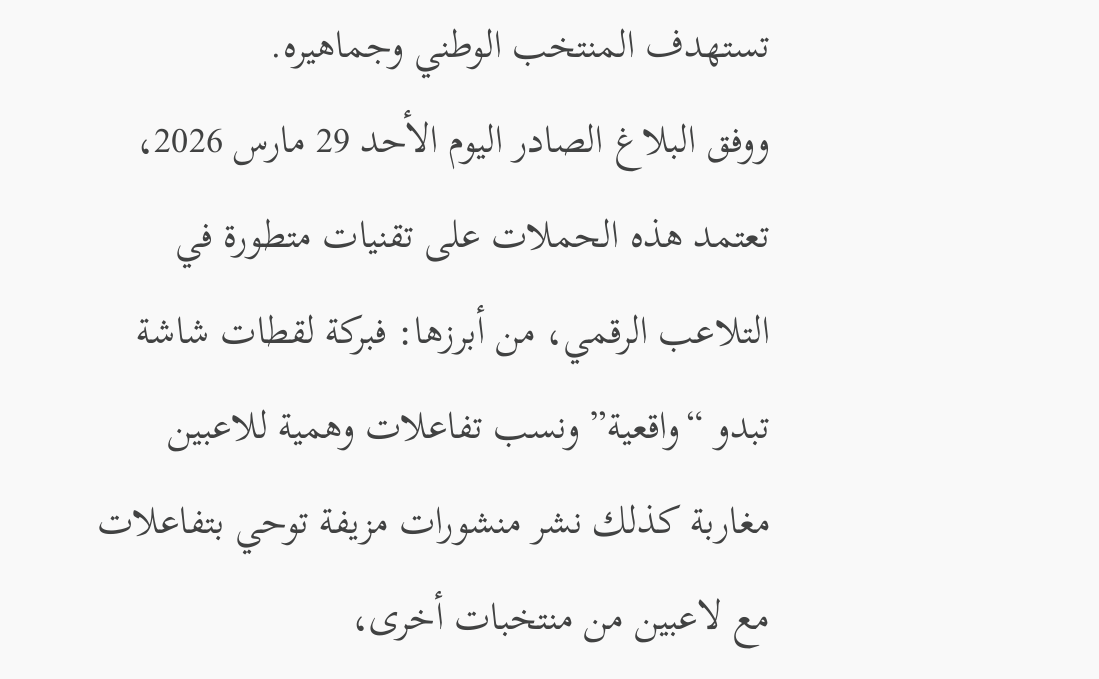تستهدف المنتخب الوطني وجماهيره.
ووفق البلاغ الصادر اليوم الأحد 29 مارس 2026، تعتمد هذه الحملات على تقنيات متطورة في التلاعب الرقمي، من أبرزها: فبركة لقطات شاشة تبدو “واقعية” ونسب تفاعلات وهمية للاعبين مغاربة كذلك نشر منشورات مزيفة توحي بتفاعلات مع لاعبين من منتخبات أخرى،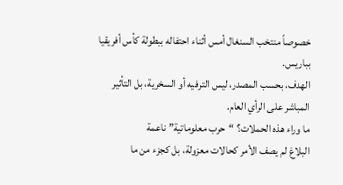خصوصاً منتخب السنغال أمس أثناء احتفاله ببطولة كأس أفريقيا بباريس.
الهدف، بحسب المصدر، ليس الترفيه أو السخرية، بل التأثير المباشر على الرأي العام.
ما وراء هذه الحملات؟ “حرب معلوماتية” ناعمة
البلاغ لم يصف الأمر كحالات معزولة، بل كجزء من ما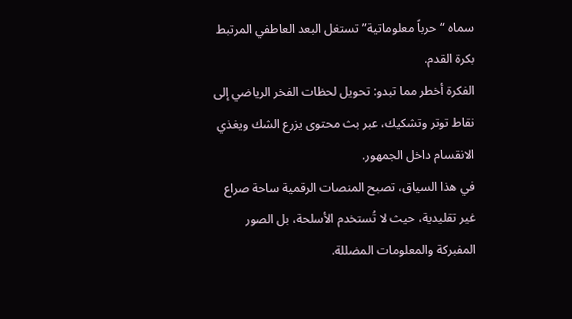سماه “حرباً معلوماتية” تستغل البعد العاطفي المرتبط بكرة القدم.
الفكرة أخطر مما تبدو: تحويل لحظات الفخر الرياضي إلى نقاط توتر وتشكيك، عبر بث محتوى يزرع الشك ويغذي الانقسام داخل الجمهور.
في هذا السياق، تصبح المنصات الرقمية ساحة صراع غير تقليدية، حيث لا تُستخدم الأسلحة، بل الصور المفبركة والمعلومات المضللة.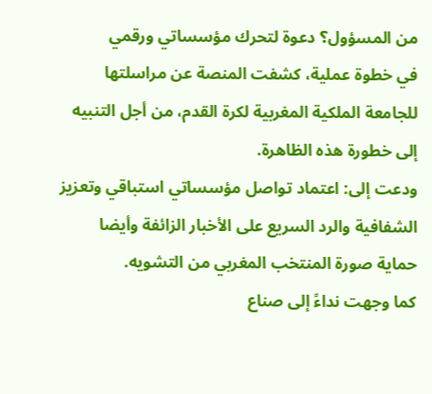من المسؤول؟ دعوة لتحرك مؤسساتي ورقمي
في خطوة عملية، كشفت المنصة عن مراسلتها للجامعة الملكية المغربية لكرة القدم، من أجل التنبيه إلى خطورة هذه الظاهرة.
ودعت إلى: اعتماد تواصل مؤسساتي استباقي وتعزيز الشفافية والرد السريع على الأخبار الزائفة وأيضا حماية صورة المنتخب المغربي من التشويه.
كما وجهت نداءً إلى صناع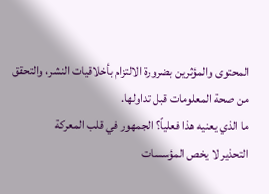المحتوى والمؤثرين بضرورة الالتزام بأخلاقيات النشر، والتحقق من صحة المعلومات قبل تداولها.
ما الذي يعنيه هذا فعلياً؟ الجمهور في قلب المعركة
التحذير لا يخص المؤسسات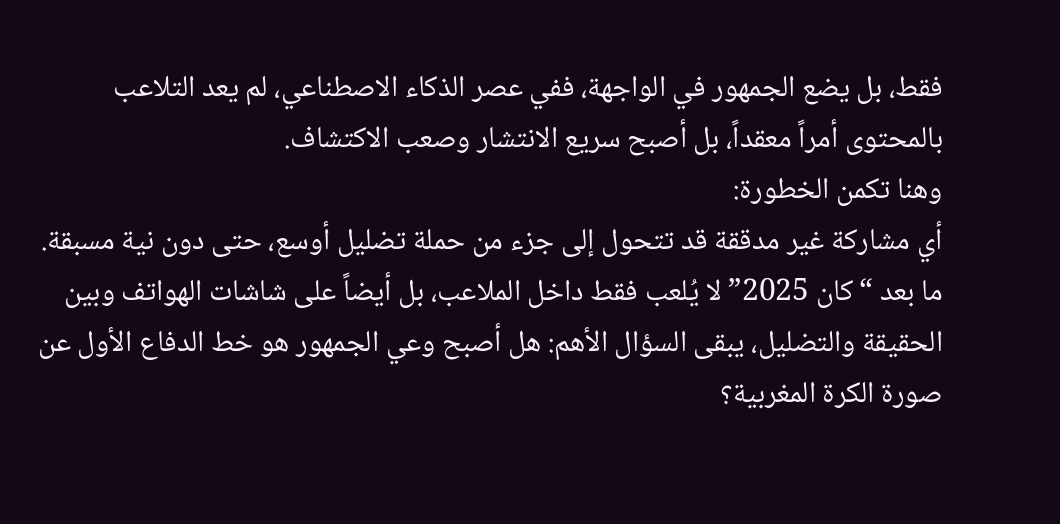فقط، بل يضع الجمهور في الواجهة، ففي عصر الذكاء الاصطناعي، لم يعد التلاعب بالمحتوى أمراً معقداً، بل أصبح سريع الانتشار وصعب الاكتشاف.
وهنا تكمن الخطورة:
أي مشاركة غير مدققة قد تتحول إلى جزء من حملة تضليل أوسع، حتى دون نية مسبقة.
ما بعد “كان 2025” لا يُلعب فقط داخل الملاعب، بل أيضاً على شاشات الهواتف وبين الحقيقة والتضليل، يبقى السؤال الأهم: هل أصبح وعي الجمهور هو خط الدفاع الأول عن صورة الكرة المغربية؟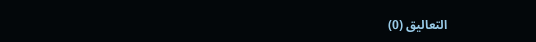التعاليق (0)